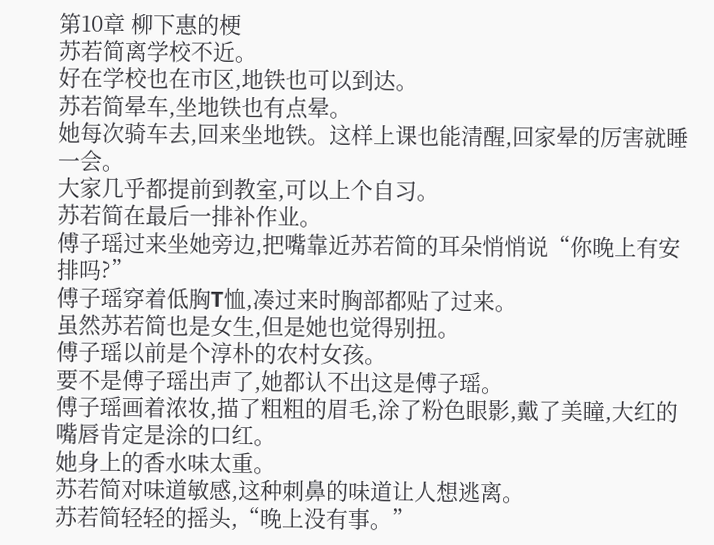第10章 柳下惠的梗
苏若简离学校不近。
好在学校也在市区,地铁也可以到达。
苏若简晕车,坐地铁也有点晕。
她每次骑车去,回来坐地铁。这样上课也能清醒,回家晕的厉害就睡一会。
大家几乎都提前到教室,可以上个自习。
苏若简在最后一排补作业。
傅子瑶过来坐她旁边,把嘴靠近苏若简的耳朵悄悄说“你晚上有安排吗?”
傅子瑶穿着低胸T恤,凑过来时胸部都贴了过来。
虽然苏若简也是女生,但是她也觉得别扭。
傅子瑶以前是个淳朴的农村女孩。
要不是傅子瑶出声了,她都认不出这是傅子瑶。
傅子瑶画着浓妆,描了粗粗的眉毛,涂了粉色眼影,戴了美瞳,大红的嘴唇肯定是涂的口红。
她身上的香水味太重。
苏若简对味道敏感,这种刺鼻的味道让人想逃离。
苏若简轻轻的摇头,“晚上没有事。”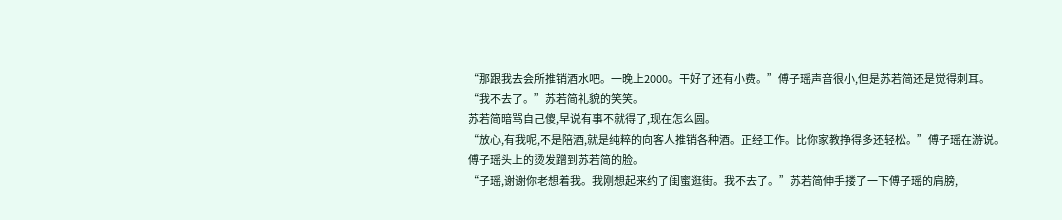“那跟我去会所推销酒水吧。一晚上2000。干好了还有小费。”傅子瑶声音很小,但是苏若简还是觉得刺耳。
“我不去了。”苏若简礼貌的笑笑。
苏若简暗骂自己傻,早说有事不就得了,现在怎么圆。
“放心,有我呢,不是陪酒,就是纯粹的向客人推销各种酒。正经工作。比你家教挣得多还轻松。”傅子瑶在游说。
傅子瑶头上的烫发蹭到苏若简的脸。
“子瑶,谢谢你老想着我。我刚想起来约了闺蜜逛街。我不去了。”苏若简伸手搂了一下傅子瑶的肩膀,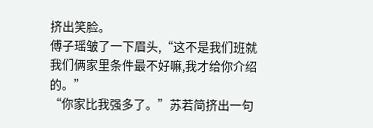挤出笑脸。
傅子瑶皱了一下眉头,“这不是我们班就我们俩家里条件最不好嘛,我才给你介绍的。”
“你家比我强多了。”苏若简挤出一句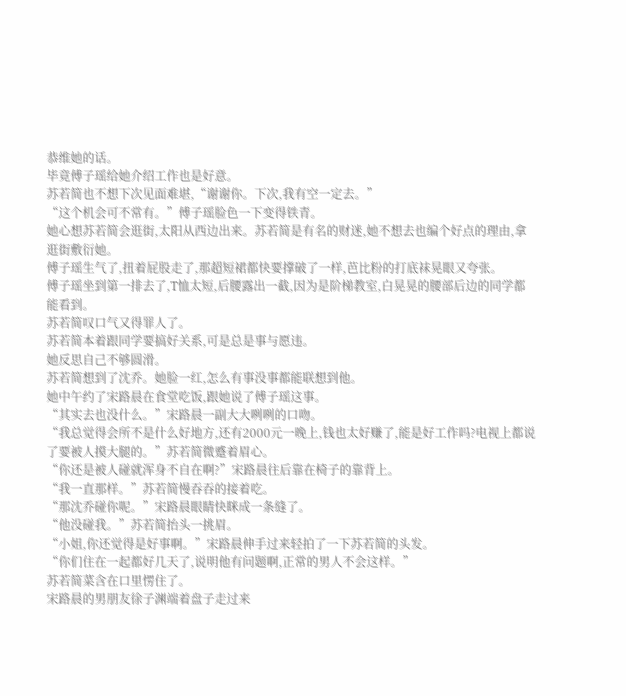恭维她的话。
毕竟傅子瑶给她介绍工作也是好意。
苏若简也不想下次见面难堪,“谢谢你。下次,我有空一定去。”
“这个机会可不常有。”傅子瑶脸色一下变得铁青。
她心想苏若简会逛街,太阳从西边出来。苏若简是有名的财迷,她不想去也编个好点的理由,拿逛街敷衍她。
傅子瑶生气了,扭着屁股走了,那超短裙都快要撑破了一样,芭比粉的打底袜晃眼又夸张。
傅子瑶坐到第一排去了,T恤太短,后腰露出一截,因为是阶梯教室,白晃晃的腰部后边的同学都能看到。
苏若简叹口气又得罪人了。
苏若简本着跟同学要搞好关系,可是总是事与愿违。
她反思自己不够圆滑。
苏若简想到了沈乔。她脸一红,怎么有事没事都能联想到他。
她中午约了宋路晨在食堂吃饭,跟她说了傅子瑶这事。
“其实去也没什么。”宋路晨一副大大咧咧的口吻。
“我总觉得会所不是什么好地方,还有2000元一晚上,钱也太好赚了,能是好工作吗?电视上都说了要被人摸大腿的。”苏若简微蹙着眉心。
“你还是被人碰就浑身不自在啊?”宋路晨往后靠在椅子的靠背上。
“我一直那样。”苏若简慢吞吞的接着吃。
“那沈乔碰你呢。”宋路晨眼睛快眯成一条缝了。
“他没碰我。”苏若简抬头一挑眉。
“小姐,你还觉得是好事啊。”宋路晨伸手过来轻拍了一下苏若简的头发。
“你们住在一起都好几天了,说明他有问题啊,正常的男人不会这样。”
苏若简菜含在口里愣住了。
宋路晨的男朋友徐子渊端着盘子走过来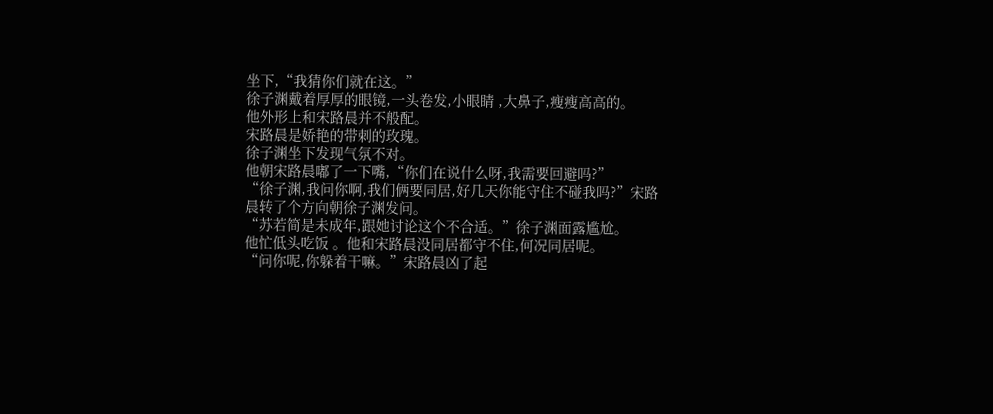坐下,“我猜你们就在这。”
徐子渊戴着厚厚的眼镜,一头卷发,小眼睛 ,大鼻子,瘦瘦高高的。
他外形上和宋路晨并不般配。
宋路晨是娇艳的带刺的玫瑰。
徐子渊坐下发现气氛不对。
他朝宋路晨嘟了一下嘴,“你们在说什么呀,我需要回避吗?”
“徐子渊,我问你啊,我们俩要同居,好几天你能守住不碰我吗?”宋路晨转了个方向朝徐子渊发问。
“苏若简是未成年,跟她讨论这个不合适。”徐子渊面露尴尬。
他忙低头吃饭 。他和宋路晨没同居都守不住,何况同居呢。
“问你呢,你躲着干嘛。”宋路晨凶了起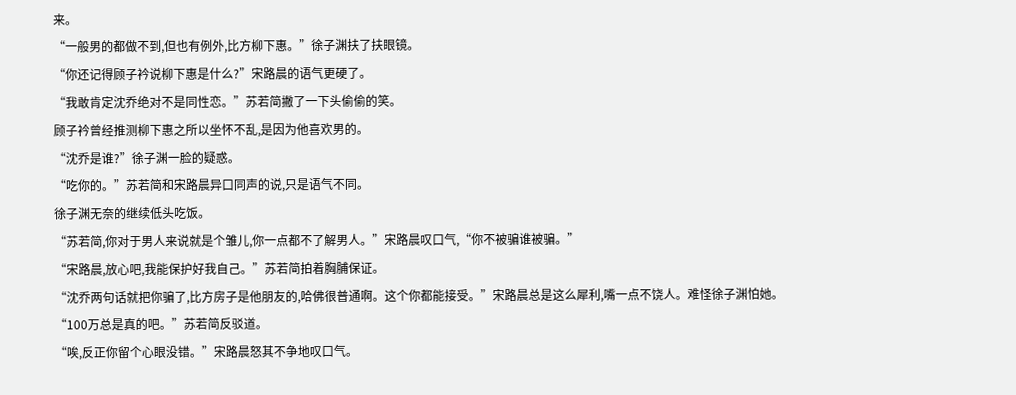来。
“一般男的都做不到,但也有例外,比方柳下惠。”徐子渊扶了扶眼镜。
“你还记得顾子衿说柳下惠是什么?”宋路晨的语气更硬了。
“我敢肯定沈乔绝对不是同性恋。”苏若简撇了一下头偷偷的笑。
顾子衿曾经推测柳下惠之所以坐怀不乱,是因为他喜欢男的。
“沈乔是谁?”徐子渊一脸的疑惑。
“吃你的。”苏若简和宋路晨异口同声的说,只是语气不同。
徐子渊无奈的继续低头吃饭。
“苏若简,你对于男人来说就是个雏儿,你一点都不了解男人。”宋路晨叹口气,“你不被骗谁被骗。”
“宋路晨,放心吧,我能保护好我自己。”苏若简拍着胸脯保证。
“沈乔两句话就把你骗了,比方房子是他朋友的,哈佛很普通啊。这个你都能接受。”宋路晨总是这么犀利,嘴一点不饶人。难怪徐子渊怕她。
“100万总是真的吧。”苏若简反驳道。
“唉,反正你留个心眼没错。”宋路晨怒其不争地叹口气。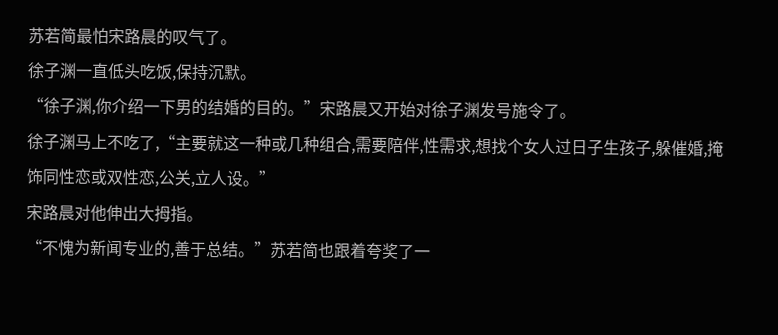苏若简最怕宋路晨的叹气了。
徐子渊一直低头吃饭,保持沉默。
“徐子渊,你介绍一下男的结婚的目的。”宋路晨又开始对徐子渊发号施令了。
徐子渊马上不吃了,“主要就这一种或几种组合,需要陪伴,性需求,想找个女人过日子生孩子,躲催婚,掩饰同性恋或双性恋,公关,立人设。”
宋路晨对他伸出大拇指。
“不愧为新闻专业的,善于总结。”苏若简也跟着夸奖了一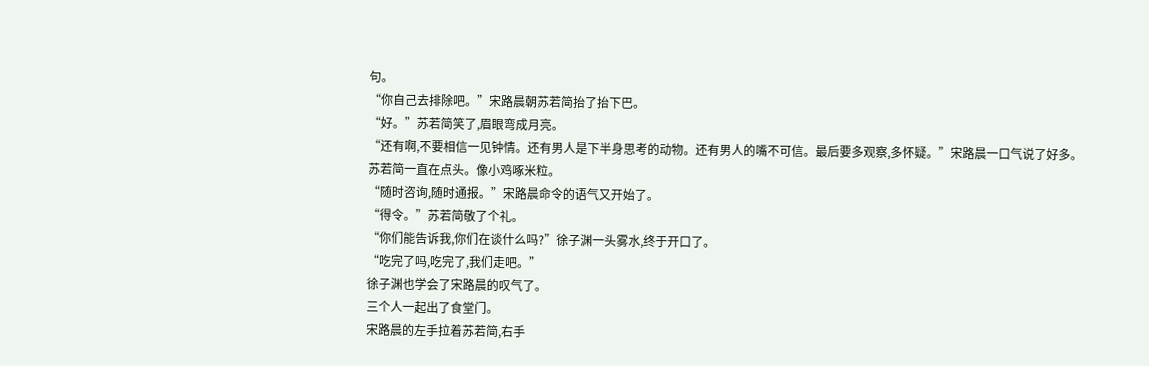句。
“你自己去排除吧。”宋路晨朝苏若简抬了抬下巴。
“好。”苏若简笑了,眉眼弯成月亮。
“还有啊,不要相信一见钟情。还有男人是下半身思考的动物。还有男人的嘴不可信。最后要多观察,多怀疑。”宋路晨一口气说了好多。
苏若简一直在点头。像小鸡啄米粒。
“随时咨询,随时通报。”宋路晨命令的语气又开始了。
“得令。”苏若简敬了个礼。
“你们能告诉我,你们在谈什么吗?”徐子渊一头雾水,终于开口了。
“吃完了吗,吃完了,我们走吧。”
徐子渊也学会了宋路晨的叹气了。
三个人一起出了食堂门。
宋路晨的左手拉着苏若简,右手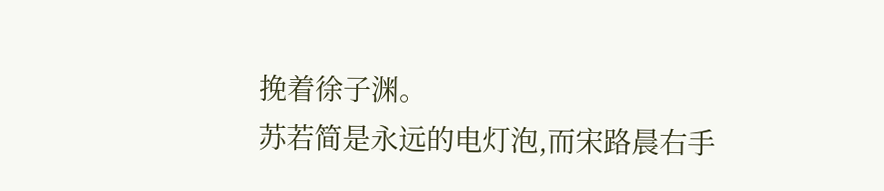挽着徐子渊。
苏若简是永远的电灯泡,而宋路晨右手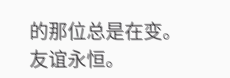的那位总是在变。
友谊永恒。